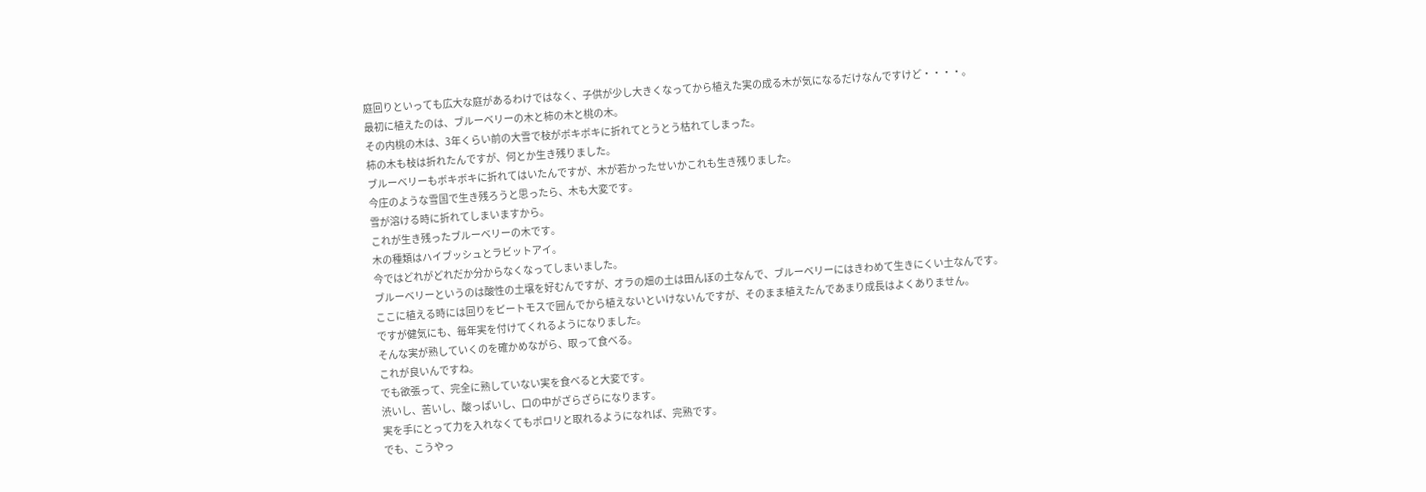庭回りといっても広大な庭があるわけではなく、子供が少し大きくなってから植えた実の成る木が気になるだけなんですけど・・・・。
最初に植えたのは、ブルーベリーの木と柿の木と桃の木。
その内桃の木は、3年くらい前の大雪で枝がボキボキに折れてとうとう枯れてしまった。
柿の木も枝は折れたんですが、何とか生き残りました。
ブルーベリーもボキボキに折れてはいたんですが、木が若かったせいかこれも生き残りました。
今庄のような雪国で生き残ろうと思ったら、木も大変です。
雪が溶ける時に折れてしまいますから。
これが生き残ったブルーベリーの木です。
木の種類はハイブッシュとラビットアイ。
今ではどれがどれだか分からなくなってしまいました。
ブルーベリーというのは酸性の土壌を好むんですが、オラの畑の土は田んぼの土なんで、ブルーベリーにはきわめて生きにくい土なんです。
ここに植える時には回りをピートモスで囲んでから植えないといけないんですが、そのまま植えたんであまり成長はよくありません。
ですが健気にも、毎年実を付けてくれるようになりました。
そんな実が熟していくのを確かめながら、取って食べる。
これが良いんですね。
でも欲張って、完全に熟していない実を食べると大変です。
渋いし、苦いし、酸っぱいし、口の中がざらざらになります。
実を手にとって力を入れなくてもポロリと取れるようになれば、完熟です。
でも、こうやっ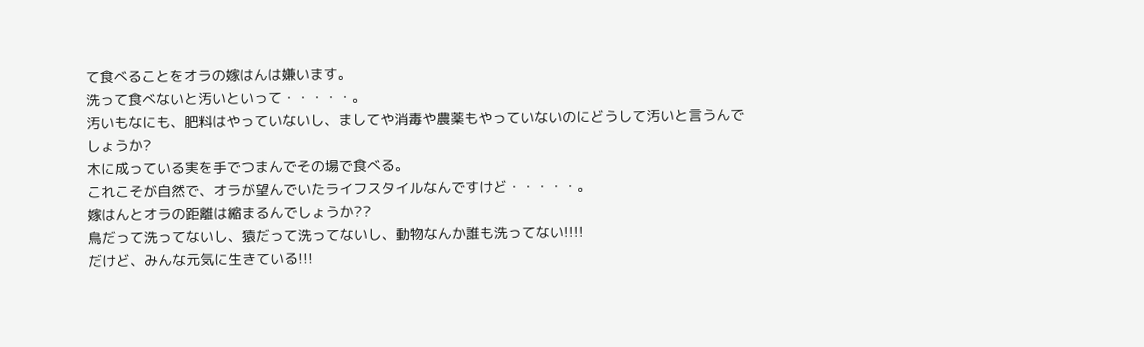て食べることをオラの嫁はんは嫌います。
洗って食べないと汚いといって・・・・・。
汚いもなにも、肥料はやっていないし、ましてや消毒や農薬もやっていないのにどうして汚いと言うんでしょうか?
木に成っている実を手でつまんでその場で食べる。
これこそが自然で、オラが望んでいたライフスタイルなんですけど・・・・・。
嫁はんとオラの距離は縮まるんでしょうか??
鳥だって洗ってないし、猿だって洗ってないし、動物なんか誰も洗ってない!!!!
だけど、みんな元気に生きている!!!